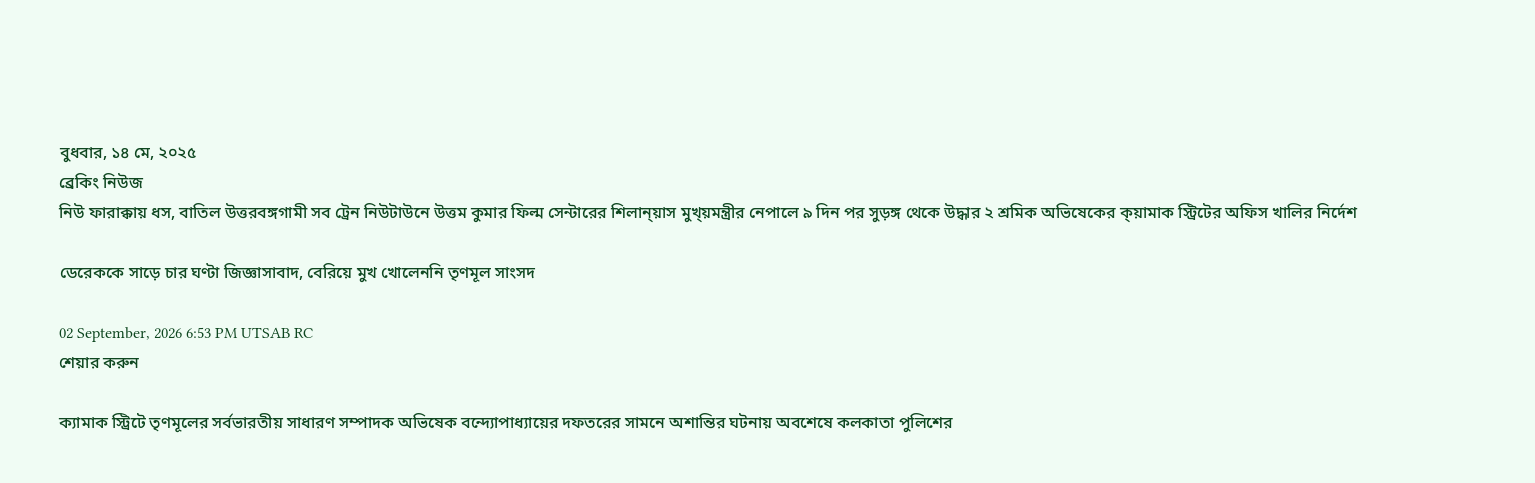বুধবার, ১৪ মে, ২০২৫
ব্রেকিং নিউজ
নিউ ফারাক্কায় ধস, বাতিল উত্তরবঙ্গগামী সব ট্রেন নিউটাউনে উত্তম কুমার ফিল্ম সেন্টারের শিলান্য়াস মুখ্য়মন্ত্রীর নেপালে ৯ দিন পর সুড়ঙ্গ থেকে উদ্ধার ২ শ্রমিক অভিষেকের ক্য়ামাক স্ট্রিটের অফিস খালির নির্দেশ

ডেরেককে সাড়ে চার ঘণ্টা জিজ্ঞাসাবাদ, বেরিয়ে মুখ খোলেননি তৃণমূল সাংসদ

02 September, 2026 6:53 PM UTSAB RC
শেয়ার করুন

ক্যামাক স্ট্রিটে তৃণমূলের সর্বভারতীয় সাধারণ সম্পাদক অভিষেক বন্দ্যোপাধ্যায়ের দফতরের সামনে অশান্তির ঘটনায় অবশেষে কলকাতা পুলিশের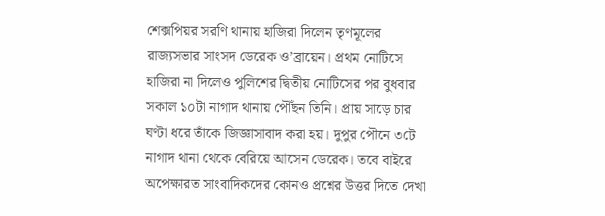শেক্সপিয়র সরণি থানায় হাজিরা দিলেন তৃণমূলের রাজ্যসভার সাংসদ ডেরেক ও’ব্রায়েন। প্রথম নোটিসে হাজিরা না দিলেও পুলিশের দ্বিতীয় নোটিসের পর বুধবার সকাল ১০টা নাগাদ থানায় পৌঁছন তিনি। প্রায় সাড়ে চার ঘণ্টা ধরে তাঁকে জিজ্ঞাসাবাদ করা হয়। দুপুর পৌনে ৩টে নাগাদ থানা থেকে বেরিয়ে আসেন ডেরেক। তবে বাইরে অপেক্ষারত সাংবাদিকদের কোনও প্রশ্নের উত্তর দিতে দেখা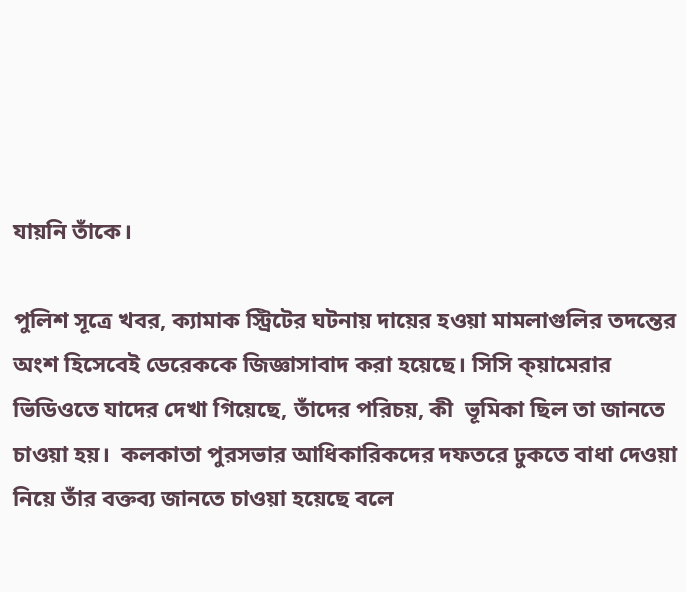যায়নি তাঁকে।

পুলিশ সূত্রে খবর, ক্যামাক স্ট্রিটের ঘটনায় দায়ের হওয়া মামলাগুলির তদন্তের অংশ হিসেবেই ডেরেককে জিজ্ঞাসাবাদ করা হয়েছে। সিসি ক্য়ামেরার ভিডিওতে যাদের দেখা গিয়েছে, তাঁদের পরিচয়, কী  ভূমিকা ছিল তা জানতে চাওয়া হয়।  কলকাতা পুরসভার আধিকারিকদের দফতরে ঢুকতে বাধা দেওয়া নিয়ে তাঁর বক্তব্য জানতে চাওয়া হয়েছে বলে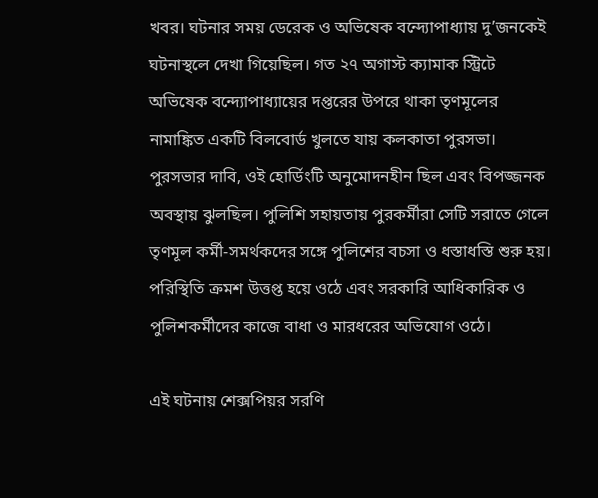খবর। ঘটনার সময় ডেরেক ও অভিষেক বন্দ্যোপাধ্যায় দু’জনকেই ঘটনাস্থলে দেখা গিয়েছিল। গত ২৭ অগাস্ট ক্যামাক স্ট্রিটে অভিষেক বন্দ্যোপাধ্যায়ের দপ্তরের উপরে থাকা তৃণমূলের নামাঙ্কিত একটি বিলবোর্ড খুলতে যায় কলকাতা পুরসভা। পুরসভার দাবি, ওই হোর্ডিংটি অনুমোদনহীন ছিল এবং বিপজ্জনক অবস্থায় ঝুলছিল। পুলিশি সহায়তায় পুরকর্মীরা সেটি সরাতে গেলে তৃণমূল কর্মী-সমর্থকদের সঙ্গে পুলিশের বচসা ও ধস্তাধস্তি শুরু হয়। পরিস্থিতি ক্রমশ উত্তপ্ত হয়ে ওঠে এবং সরকারি আধিকারিক ও পুলিশকর্মীদের কাজে বাধা ও মারধরের অভিযোগ ওঠে।

এই ঘটনায় শেক্সপিয়র সরণি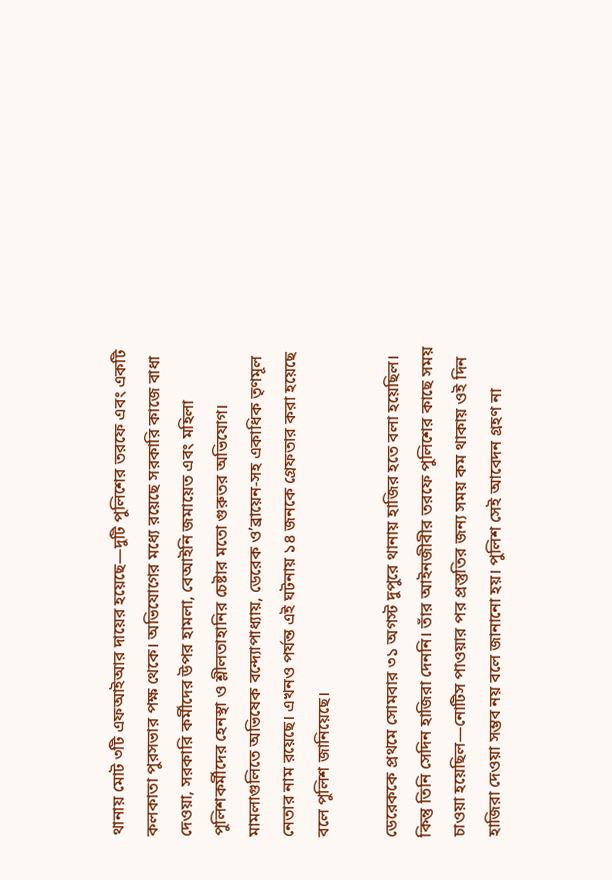থানায় মোট ৩টি এফআইআর দায়ের হয়েছে—দুটি পুলিশের তরফে এবং একটি কলকাতা পুরসভার পক্ষ থেকে। অভিযোগের মধ্যে রয়েছে সরকারি কাজে বাধা দেওয়া, সরকারি কর্মীদের উপর হামলা, বেআইনি জমায়েত এবং মহিলা পুলিশকর্মীদের হেনস্থা ও শ্লীলতাহানির চেষ্টার মতো গুরুতর অভিযোগ। মামলাগুলিতে অভিষেক বন্দ্যোপাধ্যায়, ডেরেক ও’ব্রায়েন-সহ একাধিক তৃণমূল নেতার নাম রয়েছে। এখনও পর্যন্ত এই ঘটনায় ১৪ জনকে গ্রেফতার করা হয়েছে বলে পুলিশ জানিয়েছে।

ডেরেককে প্রথমে সোমবার ৩১ অগস্ট দুপুরে থানায় হাজির হতে বলা হয়েছিল। কিন্তু তিনি সেদিন হাজিরা দেননি। তাঁর আইনজীবীর তরফে পুলিশের কাছে সময় চাওয়া হয়েছিল—নোটিস পাওয়ার পর প্রস্তুতির জন্য সময় কম থাকায় ওই দিন হাজিরা দেওয়া সম্ভব নয় বলে জানানো হয়। পুলিশ সেই আবেদন গ্রহণ না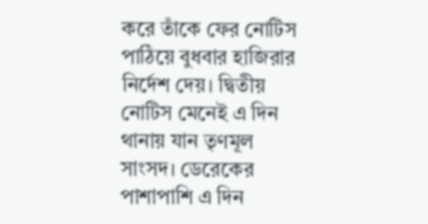করে তাঁকে ফের নোটিস পাঠিয়ে বুধবার হাজিরার নির্দেশ দেয়। দ্বিতীয় নোটিস মেনেই এ দিন থানায় যান তৃণমূল সাংসদ। ডেরেকের পাশাপাশি এ দিন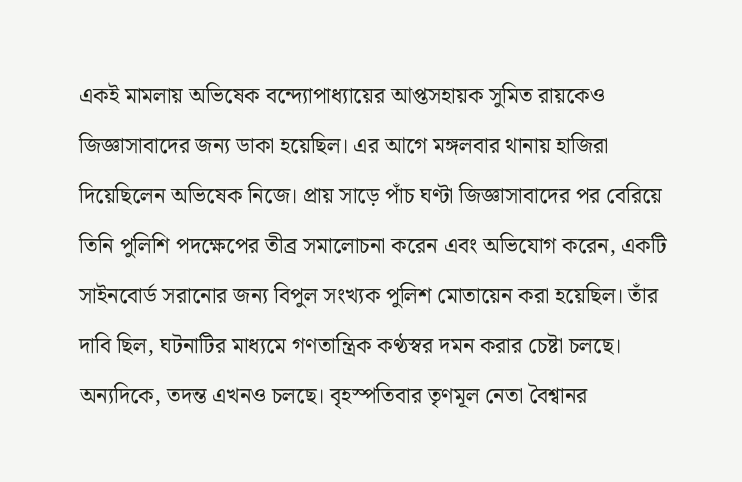একই মামলায় অভিষেক বন্দ্যোপাধ্যায়ের আপ্তসহায়ক সুমিত রায়কেও জিজ্ঞাসাবাদের জন্য ডাকা হয়েছিল। এর আগে মঙ্গলবার থানায় হাজিরা দিয়েছিলেন অভিষেক নিজে। প্রায় সাড়ে পাঁচ ঘণ্টা জিজ্ঞাসাবাদের পর বেরিয়ে তিনি পুলিশি পদক্ষেপের তীব্র সমালোচনা করেন এবং অভিযোগ করেন, একটি সাইনবোর্ড সরানোর জন্য বিপুল সংখ্যক পুলিশ মোতায়েন করা হয়েছিল। তাঁর দাবি ছিল, ঘটনাটির মাধ্যমে গণতান্ত্রিক কণ্ঠস্বর দমন করার চেষ্টা চলছে। অন্যদিকে, তদন্ত এখনও চলছে। বৃহস্পতিবার তৃণমূল নেতা বৈশ্বানর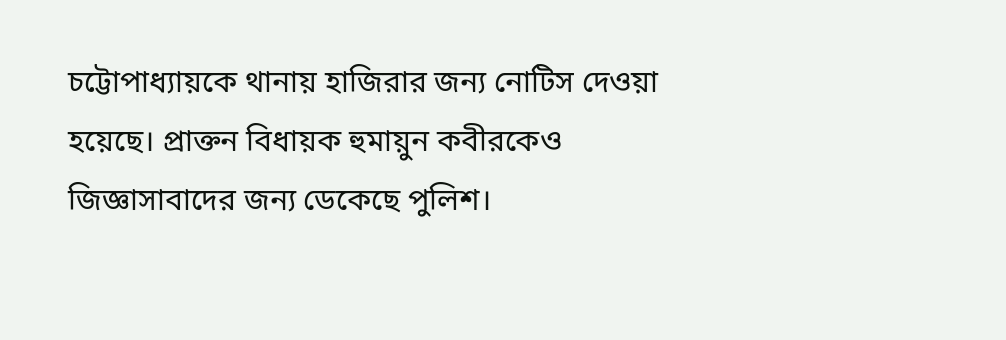চট্টোপাধ্যায়কে থানায় হাজিরার জন্য নোটিস দেওয়া হয়েছে। প্রাক্তন বিধায়ক হুমায়ুন কবীরকেও জিজ্ঞাসাবাদের জন্য ডেকেছে পুলিশ।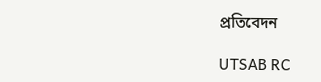প্রতিবেদন

UTSAB RC